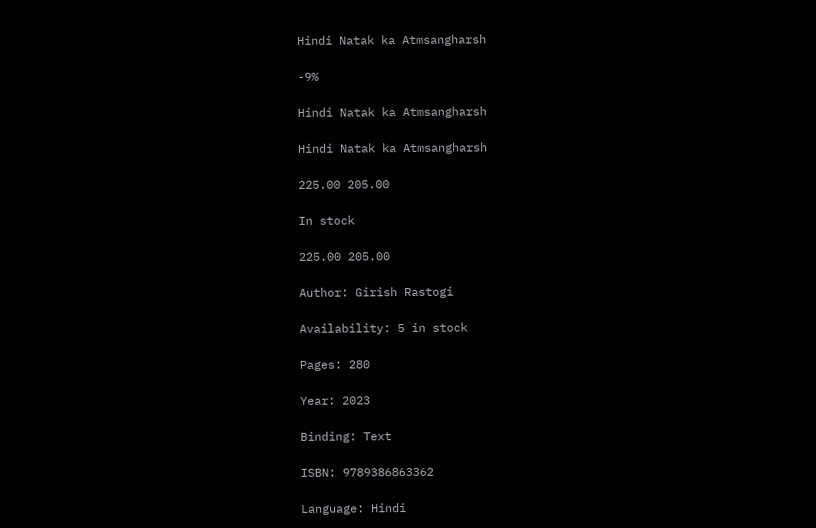Hindi Natak ka Atmsangharsh

-9%

Hindi Natak ka Atmsangharsh

Hindi Natak ka Atmsangharsh

225.00 205.00

In stock

225.00 205.00

Author: Girish Rastogi

Availability: 5 in stock

Pages: 280

Year: 2023

Binding: Text

ISBN: 9789386863362

Language: Hindi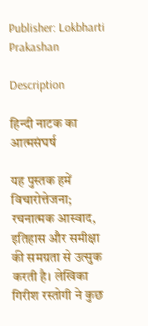Publisher: Lokbharti Prakashan

Description

हिन्दी नाटक का आत्मसंघर्ष

यह पुस्तक हमें विचारोत्तेजना; रचनात्मक आस्वाद, इतिहास और समीक्षा की समग्रता से उत्सुक करती है। लेखिका गिरीश रस्तोगी ने कुछ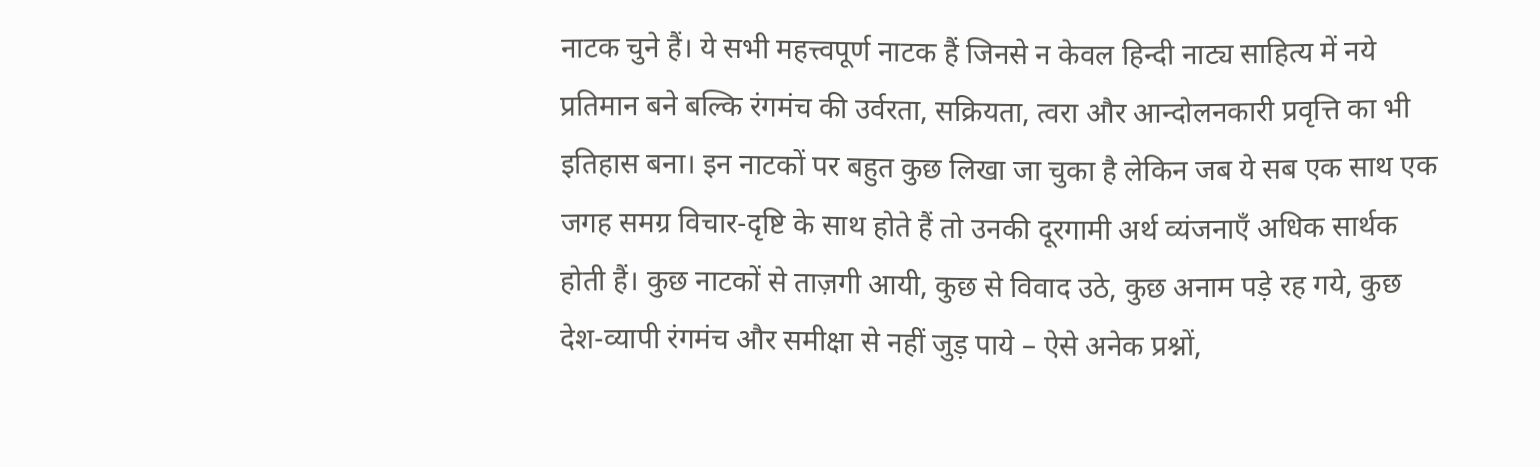नाटक चुने हैं। ये सभी महत्त्वपूर्ण नाटक हैं जिनसे न केवल हिन्दी नाट्य साहित्य में नये प्रतिमान बने बल्कि रंगमंच की उर्वरता, सक्रियता, त्वरा और आन्दोलनकारी प्रवृत्ति का भी इतिहास बना। इन नाटकों पर बहुत कुछ लिखा जा चुका है लेकिन जब ये सब एक साथ एक जगह समग्र विचार-दृष्टि के साथ होते हैं तो उनकी दूरगामी अर्थ व्यंजनाएँ अधिक सार्थक होती हैं। कुछ नाटकों से ताज़गी आयी, कुछ से विवाद उठे, कुछ अनाम पड़े रह गये, कुछ देश-व्यापी रंगमंच और समीक्षा से नहीं जुड़ पाये – ऐसे अनेक प्रश्नों,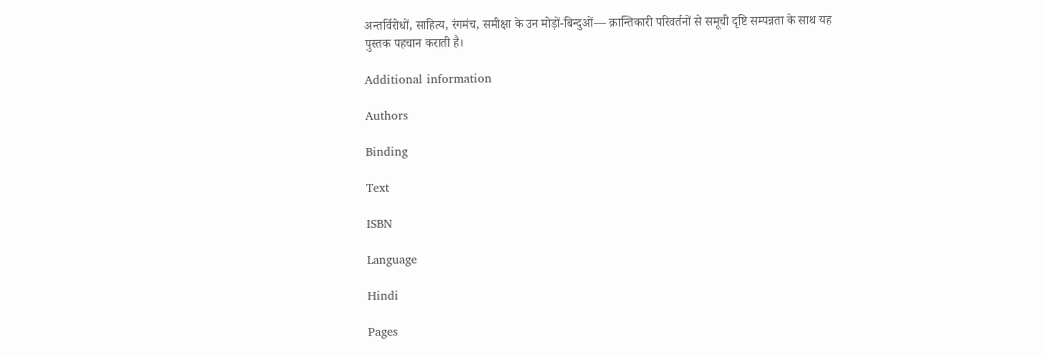अन्तर्विरोधों, साहित्य, रंगमंच, समीक्षा के उन मोड़ों-बिन्दुओं— क्रान्तिकारी परिवर्तनों से समूची दृष्टि सम्पन्नता के साथ यह पुस्तक पहचान कराती है।

Additional information

Authors

Binding

Text

ISBN

Language

Hindi

Pages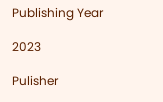Publishing Year

2023

Pulisher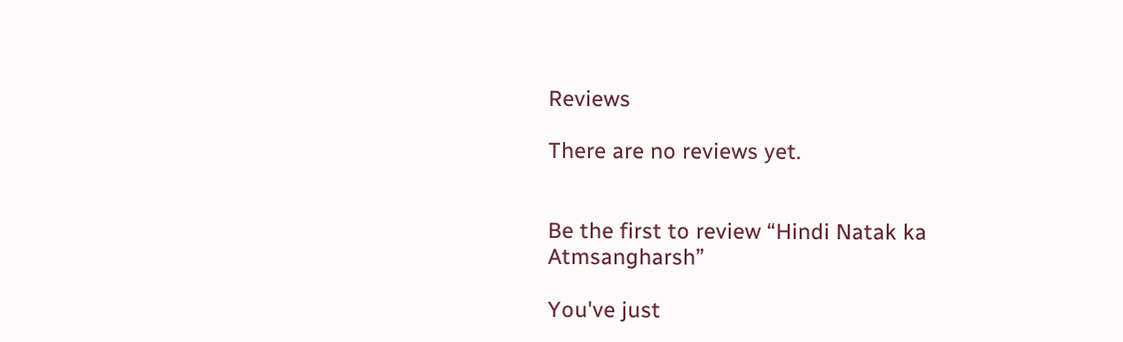Reviews

There are no reviews yet.


Be the first to review “Hindi Natak ka Atmsangharsh”

You've just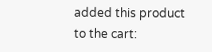added this product to the cart: